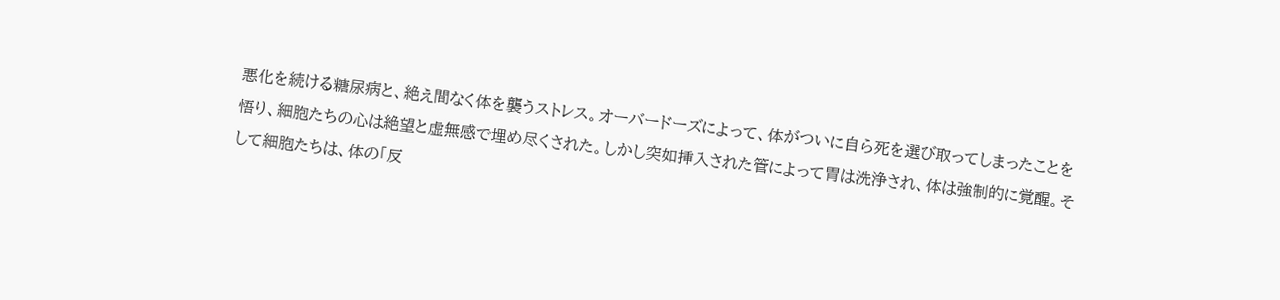悪化を続ける糖尿病と、絶え間なく体を襲うストレス。オーバードーズによって、体がついに自ら死を選び取ってしまったことを悟り、細胞たちの心は絶望と虚無感で埋め尽くされた。しかし突如挿入された管によって胃は洗浄され、体は強制的に覚醒。そして細胞たちは、体の「反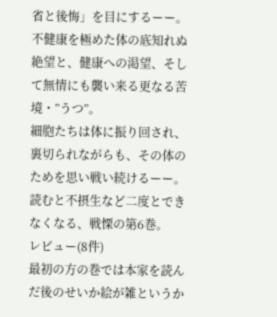省と後悔」を目にするーー。
不健康を極めた体の底知れぬ絶望と、健康への渇望、そして無情にも襲い来る更なる苦境・”うつ”。
細胞たちは体に振り回され、裏切られながらも、その体のためを思い戦い続けるーー。
読むと不摂生など二度とできなくなる、戦慄の第6巻。
レビュー(8件)
最初の方の巻では本家を読んだ後のせいか絵が雑というか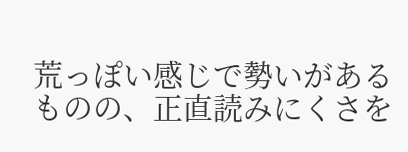荒っぽい感じで勢いがあるものの、正直読みにくさを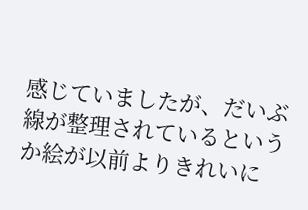感じていましたが、だいぶ線が整理されているというか絵が以前よりきれいに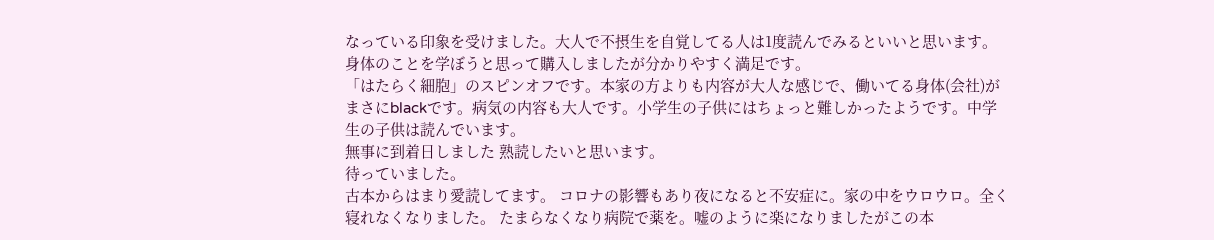なっている印象を受けました。大人で不摂生を自覚してる人は1度読んでみるといいと思います。
身体のことを学ぼうと思って購入しましたが分かりやすく満足です。
「はたらく細胞」のスピンオフです。本家の方よりも内容が大人な感じで、働いてる身体(会社)がまさにblackです。病気の内容も大人です。小学生の子供にはちょっと難しかったようです。中学生の子供は読んでいます。
無事に到着日しました 熟読したいと思います。
待っていました。
古本からはまり愛読してます。 コロナの影響もあり夜になると不安症に。家の中をウロウロ。全く寝れなくなりました。 たまらなくなり病院で薬を。嘘のように楽になりましたがこの本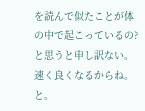を読んで似たことが体の中で起こっているの?と思うと申し訳ない。速く良くなるからね。と。